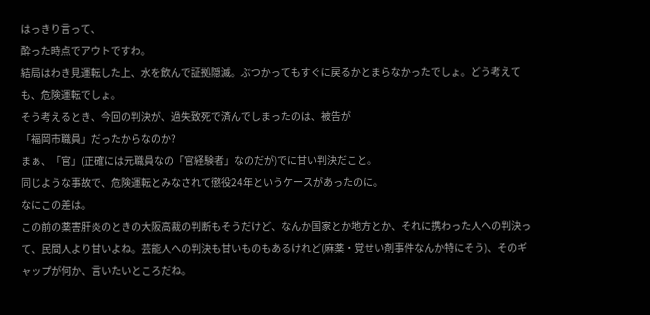はっきり言って、
酔った時点でアウトですわ。
結局はわき見運転した上、水を飲んで証拠隠滅。ぶつかってもすぐに戻るかとまらなかったでしょ。どう考えても、危険運転でしょ。
そう考えるとき、今回の判決が、過失致死で済んでしまったのは、被告が
「福岡市職員」だったからなのか?
まぁ、「官」(正確には元職員なの「官経験者」なのだが)でに甘い判決だこと。
同じような事故で、危険運転とみなされて懲役24年というケースがあったのに。
なにこの差は。
この前の薬害肝炎のときの大阪高裁の判断もそうだけど、なんか国家とか地方とか、それに携わった人への判決って、民間人より甘いよね。芸能人への判決も甘いものもあるけれど(麻薬・覚せい剤事件なんか特にそう)、そのギャップが何か、言いたいところだね。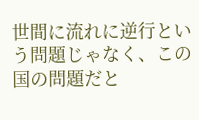世間に流れに逆行という問題じゃなく、この国の問題だと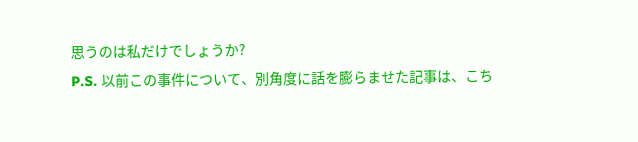思うのは私だけでしょうか?
P.S. 以前この事件について、別角度に話を膨らませた記事は、こち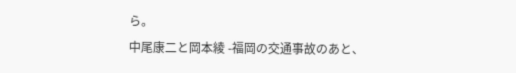ら。
中尾康二と岡本綾 -福岡の交通事故のあと、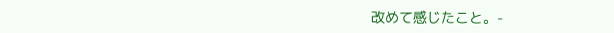改めて感じたこと。-